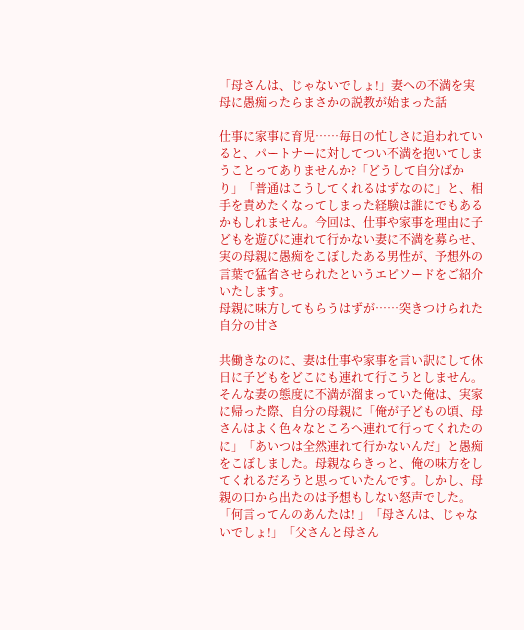「母さんは、じゃないでしょ!」妻への不満を実母に愚痴ったらまさかの説教が始まった話

仕事に家事に育児……毎日の忙しさに追われていると、パートナーに対してつい不満を抱いてしまうことってありませんか?「どうして自分ばかり」「普通はこうしてくれるはずなのに」と、相手を責めたくなってしまった経験は誰にでもあるかもしれません。今回は、仕事や家事を理由に子どもを遊びに連れて行かない妻に不満を募らせ、実の母親に愚痴をこぼしたある男性が、予想外の言葉で猛省させられたというエピソードをご紹介いたします。
母親に味方してもらうはずが……突きつけられた自分の甘さ

共働きなのに、妻は仕事や家事を言い訳にして休日に子どもをどこにも連れて行こうとしません。そんな妻の態度に不満が溜まっていた俺は、実家に帰った際、自分の母親に「俺が子どもの頃、母さんはよく色々なところへ連れて行ってくれたのに」「あいつは全然連れて行かないんだ」と愚痴をこぼしました。母親ならきっと、俺の味方をしてくれるだろうと思っていたんです。しかし、母親の口から出たのは予想もしない怒声でした。「何言ってんのあんたは! 」「母さんは、じゃないでしょ!」「父さんと母さん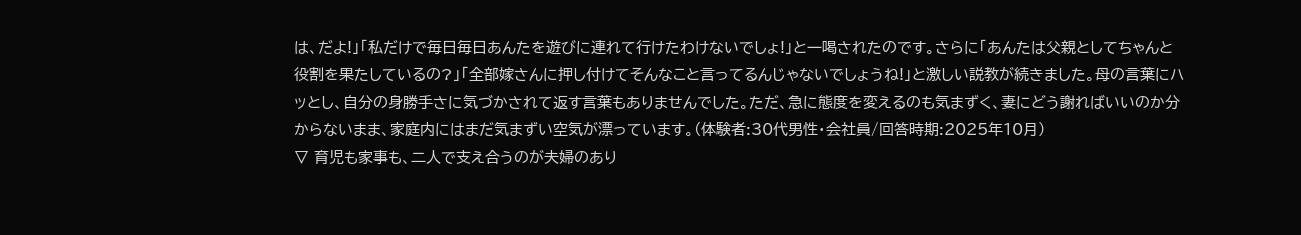は、だよ!」「私だけで毎日毎日あんたを遊びに連れて行けたわけないでしょ!」と一喝されたのです。さらに「あんたは父親としてちゃんと役割を果たしているの?」「全部嫁さんに押し付けてそんなこと言ってるんじゃないでしょうね!」と激しい説教が続きました。母の言葉にハッとし、自分の身勝手さに気づかされて返す言葉もありませんでした。ただ、急に態度を変えるのも気まずく、妻にどう謝ればいいのか分からないまま、家庭内にはまだ気まずい空気が漂っています。(体験者:30代男性・会社員/回答時期:2025年10月)
▽ 育児も家事も、二人で支え合うのが夫婦のあり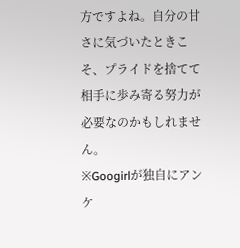方ですよね。自分の甘さに気づいたときこそ、プライドを捨てて相手に歩み寄る努力が必要なのかもしれません。
※Googirlが独自にアンケ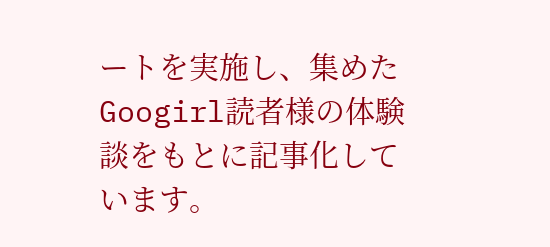ートを実施し、集めたGoogirl読者様の体験談をもとに記事化しています。